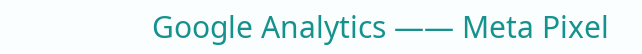Google Analytics —— Meta Pixel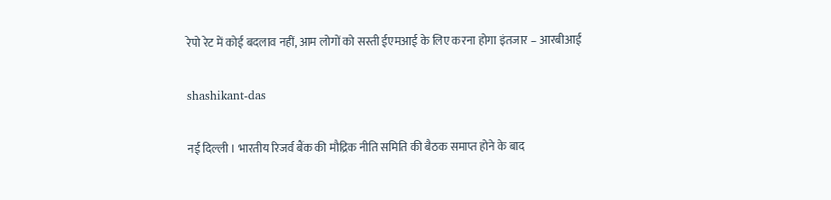रेपो रेट में कोई बदलाव नहीं, आम लोगों को सस्ती ईएमआई के लिए करना होगा इंतजार – आरबीआई

shashikant-das

नई दिल्ली । भारतीय रिजर्व बैंक की मौद्रिक नीति समिति की बैठक समाप्त होने के बाद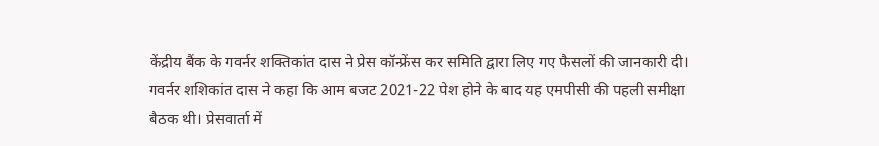केंद्रीय बैंक के गवर्नर शक्तिकांत दास ने प्रेस कॉन्फ्रेंस कर समिति द्वारा लिए गए फैसलों की जानकारी दी। गवर्नर शशिकांत दास ने कहा कि आम बजट 2021-22 पेश होने के बाद यह एमपीसी की पहली समीक्षा बैठक थी। प्रेसवार्ता में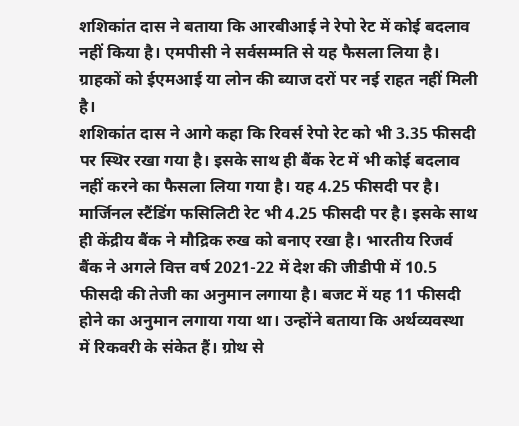शशिकांत दास ने बताया कि आरबीआई ने रेपो रेट में कोई बदलाव नहीं किया है। एमपीसी ने सर्वसम्मति से यह फैसला लिया है। ग्राहकों को ईएमआई या लोन की ब्याज दरों पर नई राहत नहीं मिली है।
शशिकांत दास ने आगे कहा कि रिवर्स रेपो रेट को भी 3.35 फीसदी पर स्थिर रखा गया है। इसके साथ ही बैंक रेट में भी कोई बदलाव नहीं करने का फैसला लिया गया है। यह 4.25 फीसदी पर है। मार्जिनल स्टैंडिंग फसिलिटी रेट भी 4.25 फीसदी पर है। इसके साथ ही केंद्रीय बैंक ने मौद्रिक रुख को बनाए रखा है। भारतीय रिजर्व बैंक ने अगले वित्त वर्ष 2021-22 में देश की जीडीपी में 10.5 फीसदी की तेजी का अनुमान लगाया है। बजट में यह 11 फीसदी होने का अनुमान लगाया गया था। उन्होंने बताया कि अर्थव्यवस्था में रिकवरी के संकेत हैं। ग्रोथ से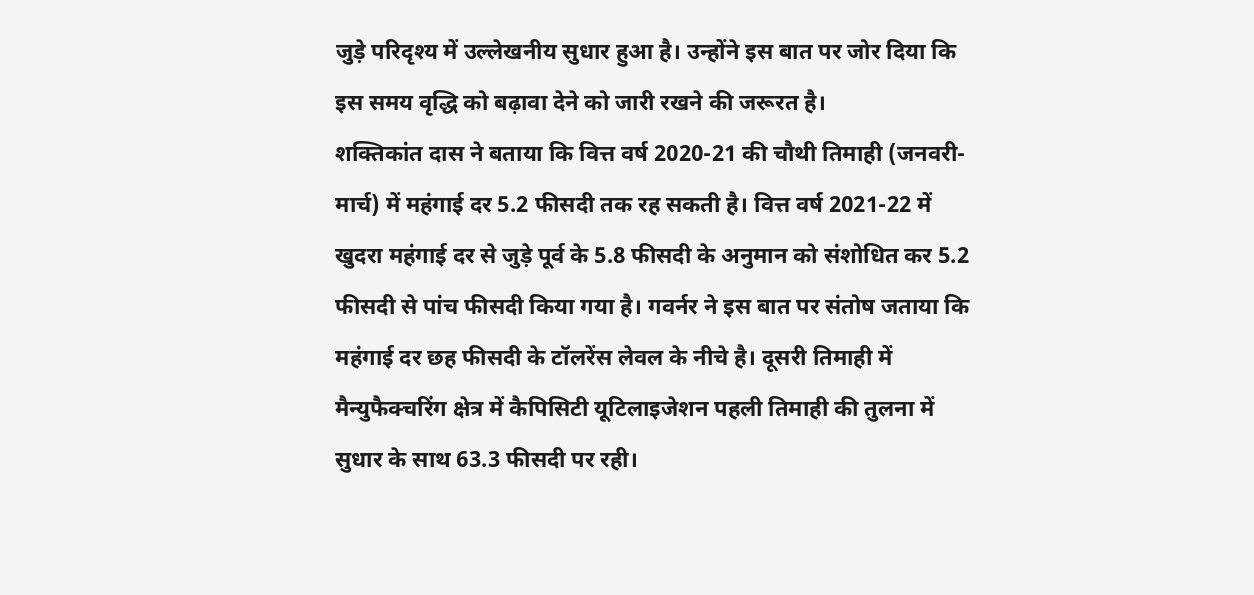जुड़े परिदृश्य में उल्लेखनीय सुधार हुआ है। उन्होंने इस बात पर जोर दिया कि इस समय वृद्धि को बढ़ावा देने को जारी रखने की जरूरत है।
शक्तिकांत दास ने बताया कि वित्त वर्ष 2020-21 की चौथी तिमाही (जनवरी-मार्च) में महंगाई दर 5.2 फीसदी तक रह सकती है। वित्त वर्ष 2021-22 में खुदरा महंगाई दर से जुड़े पूर्व के 5.8 फीसदी के अनुमान को संशोधित कर 5.2 फीसदी से पांच फीसदी किया गया है। गवर्नर ने इस बात पर संतोष जताया कि महंगाई दर छह फीसदी के टॉलरेंस लेवल के नीचे है। दूसरी तिमाही में मैन्युफैक्चरिंग क्षेत्र में कैपिसिटी यूटिलाइजेशन पहली तिमाही की तुलना में सुधार के साथ 63.3 फीसदी पर रही।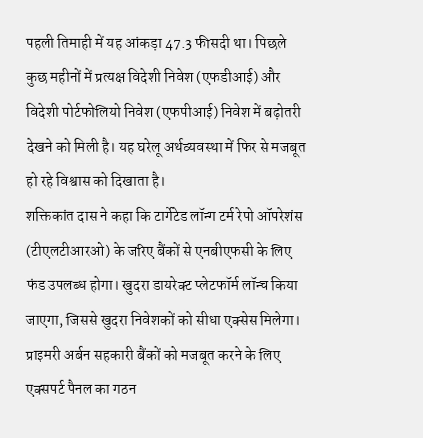पहली तिमाही में यह आंकड़ा 47.3 फीसदी था। पिछले कुछ महीनों में प्रत्यक्ष विदेशी निवेश (एफडीआई) और विदेशी पोर्टफोलियो निवेश (एफपीआई) निवेश में बढ़ोतरी देखने को मिली है। यह घरेलू अर्थव्यवस्था में फिर से मजबूत हो रहे विश्वास को दिखाता है।
शक्तिकांत दास ने कहा कि टार्गेटेड लॉन्ग टर्म रेपो ऑपरेशंस (टीएलटीआरओ) के जरिए बैंकों से एनबीएफसी के लिए फंड उपलब्ध होगा। खुदरा डायरेक्ट प्लेटफॉर्म लॉन्च किया जाएगा, जिससे खुदरा निवेशकों को सीधा एक्सेस मिलेगा। प्राइमरी अर्बन सहकारी बैंकों को मजबूत करने के लिए एक्सपर्ट पैनल का गठन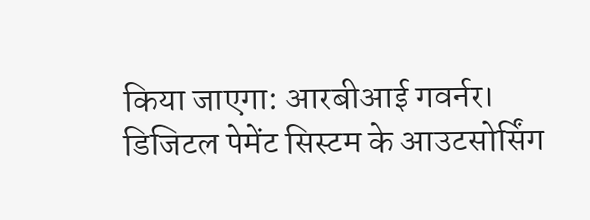किया जाएगा: आरबीआई गवर्नर। डिजिटल पेमेंट सिस्टम के आउटसोर्सिंग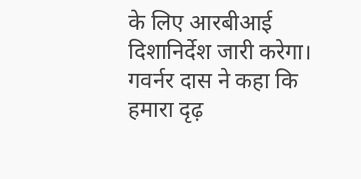के लिए आरबीआई दिशानिर्देश जारी करेगा। गवर्नर दास ने कहा कि हमारा दृढ़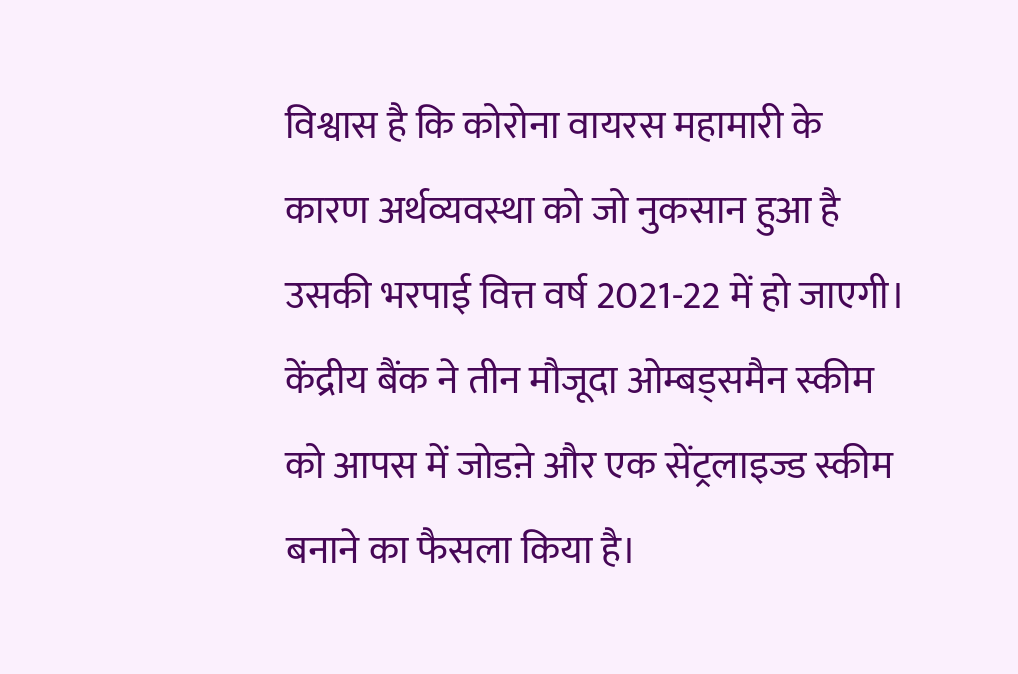विश्वास है कि कोरोना वायरस महामारी के कारण अर्थव्यवस्था को जो नुकसान हुआ है उसकी भरपाई वित्त वर्ष 2021-22 में हो जाएगी। केंद्रीय बैंक ने तीन मौजूदा ओम्बड्समैन स्कीम को आपस में जोडऩे और एक सेंट्रलाइज्ड स्कीम बनाने का फैसला किया है।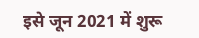इसे जून 2021 में शुरू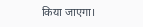किया जाएगा।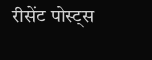रीसेंट पोस्ट्स